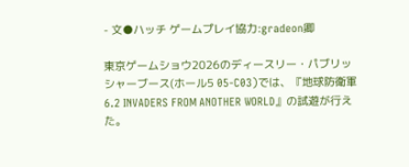- 文●ハッチ ゲームプレイ協力:gradeon卿

東京ゲームショウ2026のディースリー・パブリッシャーブース(ホール5 05-C03)では、『地球防衛軍6.2 INVADERS FROM ANOTHER WORLD』の試遊が行えた。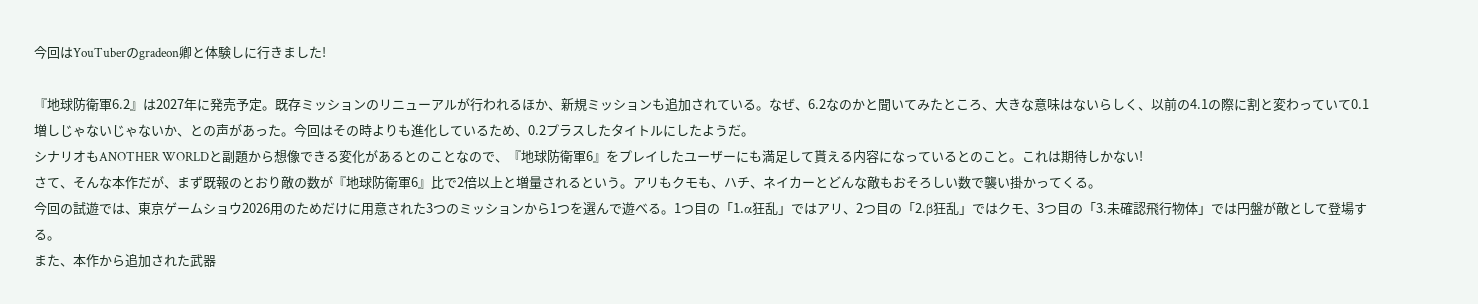今回はYouTuberのgradeon卿と体験しに行きました!

『地球防衛軍6.2』は2027年に発売予定。既存ミッションのリニューアルが行われるほか、新規ミッションも追加されている。なぜ、6.2なのかと聞いてみたところ、大きな意味はないらしく、以前の4.1の際に割と変わっていて0.1増しじゃないじゃないか、との声があった。今回はその時よりも進化しているため、0.2プラスしたタイトルにしたようだ。
シナリオもANOTHER WORLDと副題から想像できる変化があるとのことなので、『地球防衛軍6』をプレイしたユーザーにも満足して貰える内容になっているとのこと。これは期待しかない!
さて、そんな本作だが、まず既報のとおり敵の数が『地球防衛軍6』比で2倍以上と増量されるという。アリもクモも、ハチ、ネイカーとどんな敵もおそろしい数で襲い掛かってくる。
今回の試遊では、東京ゲームショウ2026用のためだけに用意された3つのミッションから1つを選んで遊べる。1つ目の「1.α狂乱」ではアリ、2つ目の「2.β狂乱」ではクモ、3つ目の「3.未確認飛行物体」では円盤が敵として登場する。
また、本作から追加された武器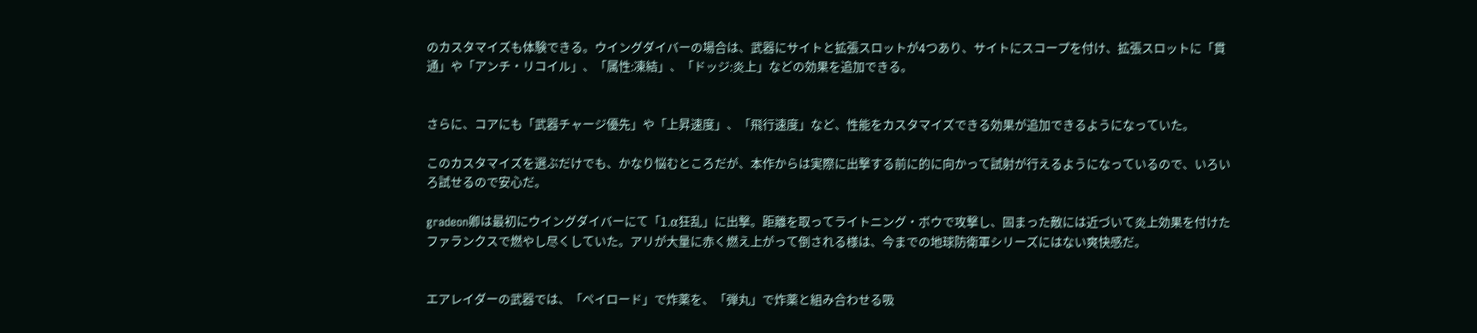のカスタマイズも体験できる。ウイングダイバーの場合は、武器にサイトと拡張スロットが4つあり、サイトにスコープを付け、拡張スロットに「貫通」や「アンチ・リコイル」、「属性:凍結」、「ドッジ:炎上」などの効果を追加できる。


さらに、コアにも「武器チャージ優先」や「上昇速度」、「飛行速度」など、性能をカスタマイズできる効果が追加できるようになっていた。

このカスタマイズを選ぶだけでも、かなり悩むところだが、本作からは実際に出撃する前に的に向かって試射が行えるようになっているので、いろいろ試せるので安心だ。

gradeon卿は最初にウイングダイバーにて「1.α狂乱」に出撃。距離を取ってライトニング・ボウで攻撃し、固まった敵には近づいて炎上効果を付けたファランクスで燃やし尽くしていた。アリが大量に赤く燃え上がって倒される様は、今までの地球防衛軍シリーズにはない爽快感だ。


エアレイダーの武器では、「ペイロード」で炸薬を、「弾丸」で炸薬と組み合わせる吸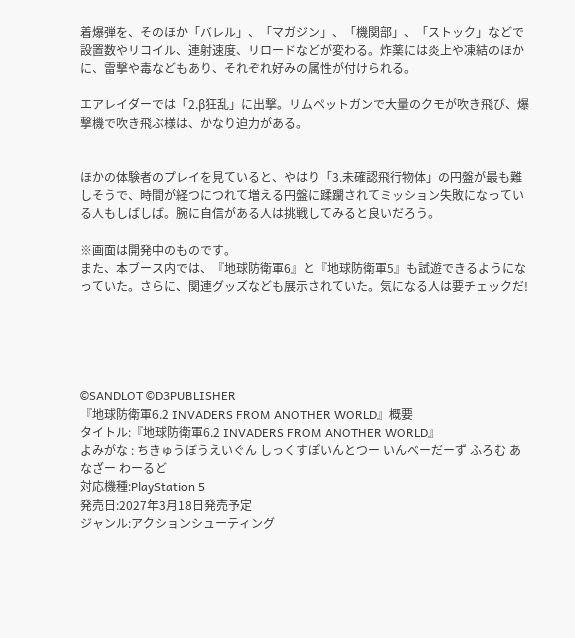着爆弾を、そのほか「バレル」、「マガジン」、「機関部」、「ストック」などで設置数やリコイル、連射速度、リロードなどが変わる。炸薬には炎上や凍結のほかに、雷撃や毒などもあり、それぞれ好みの属性が付けられる。

エアレイダーでは「2.β狂乱」に出撃。リムペットガンで大量のクモが吹き飛び、爆撃機で吹き飛ぶ様は、かなり迫力がある。


ほかの体験者のプレイを見ていると、やはり「3.未確認飛行物体」の円盤が最も難しそうで、時間が経つにつれて増える円盤に蹂躙されてミッション失敗になっている人もしばしば。腕に自信がある人は挑戦してみると良いだろう。

※画面は開発中のものです。
また、本ブース内では、『地球防衛軍6』と『地球防衛軍5』も試遊できるようになっていた。さらに、関連グッズなども展示されていた。気になる人は要チェックだ!





©SANDLOT ©D3PUBLISHER
『地球防衛軍6.2 INVADERS FROM ANOTHER WORLD』概要
タイトル:『地球防衛軍6.2 INVADERS FROM ANOTHER WORLD』
よみがな : ちきゅうぼうえいぐん しっくすぽいんとつー いんべーだーず ふろむ あなざー わーるど
対応機種:PlayStation 5
発売日:2027年3月18日発売予定
ジャンル:アクションシューティング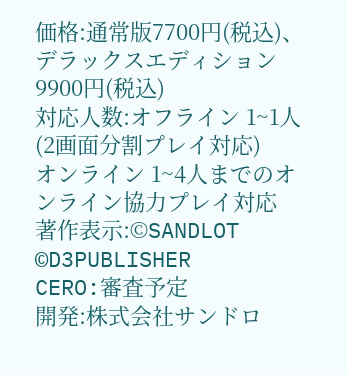価格:通常版7700円(税込)、デラックスエディション9900円(税込)
対応人数:オフライン 1~1人(2画面分割プレイ対応)
オンライン 1~4人までのオンライン協力プレイ対応
著作表示:©SANDLOT ©D3PUBLISHER
CERO:審査予定
開発:株式会社サンドロ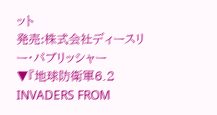ット
発売:株式会社ディースリー・パブリッシャー
▼『地球防衛軍6.2 INVADERS FROM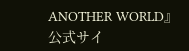ANOTHER WORLD』公式サイ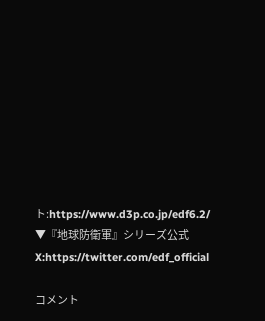ト:https://www.d3p.co.jp/edf6.2/
▼『地球防衛軍』シリーズ公式X:https://twitter.com/edf_official

コメント